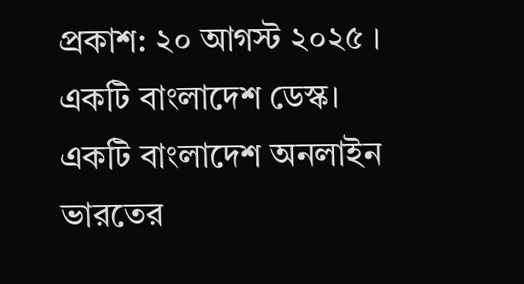প্রকাশ: ২০ আগস্ট ২০২৫ । একটি বাংলাদেশ ডেস্ক। একটি বাংলাদেশ অনলাইন
ভারতের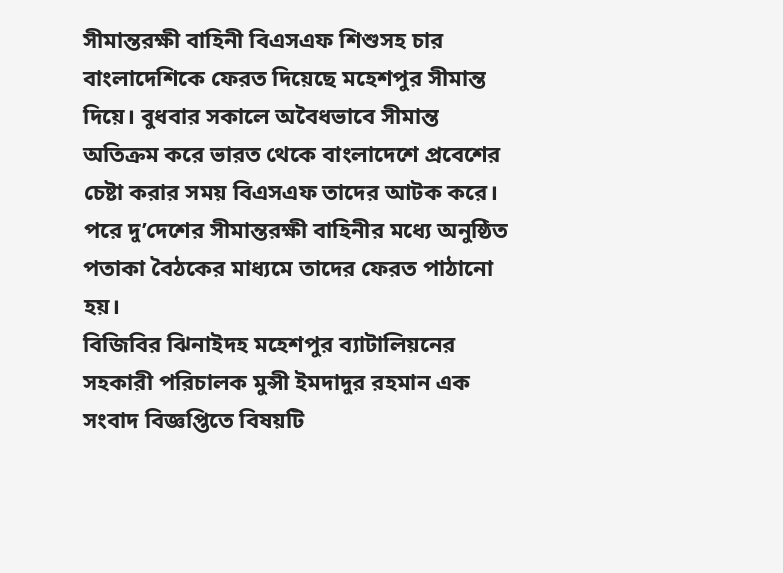সীমান্তরক্ষী বাহিনী বিএসএফ শিশুসহ চার বাংলাদেশিকে ফেরত দিয়েছে মহেশপুর সীমান্ত দিয়ে। বুধবার সকালে অবৈধভাবে সীমান্ত অতিক্রম করে ভারত থেকে বাংলাদেশে প্রবেশের চেষ্টা করার সময় বিএসএফ তাদের আটক করে। পরে দু’দেশের সীমান্তরক্ষী বাহিনীর মধ্যে অনুষ্ঠিত পতাকা বৈঠকের মাধ্যমে তাদের ফেরত পাঠানো হয়।
বিজিবির ঝিনাইদহ মহেশপুর ব্যাটালিয়নের সহকারী পরিচালক মুন্সী ইমদাদুর রহমান এক সংবাদ বিজ্ঞপ্তিতে বিষয়টি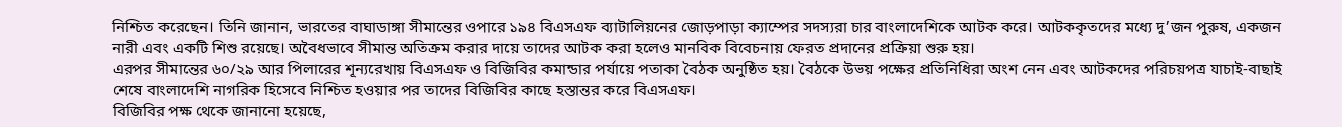নিশ্চিত করেছেন। তিনি জানান, ভারতের বাঘাডাঙ্গা সীমান্তের ওপারে ১৯৪ বিএসএফ ব্যাটালিয়নের জোড়পাড়া ক্যাম্পের সদস্যরা চার বাংলাদেশিকে আটক করে। আটককৃতদের মধ্যে দু’জন পুরুষ, একজন নারী এবং একটি শিশু রয়েছে। অবৈধভাবে সীমান্ত অতিক্রম করার দায়ে তাদের আটক করা হলেও মানবিক বিবেচনায় ফেরত প্রদানের প্রক্রিয়া শুরু হয়।
এরপর সীমান্তের ৬০/২৯ আর পিলারের শূন্যরেখায় বিএসএফ ও বিজিবির কমান্ডার পর্যায়ে পতাকা বৈঠক অনুষ্ঠিত হয়। বৈঠকে উভয় পক্ষের প্রতিনিধিরা অংশ নেন এবং আটকদের পরিচয়পত্র যাচাই-বাছাই শেষে বাংলাদেশি নাগরিক হিসেবে নিশ্চিত হওয়ার পর তাদের বিজিবির কাছে হস্তান্তর করে বিএসএফ।
বিজিবির পক্ষ থেকে জানানো হয়েছে,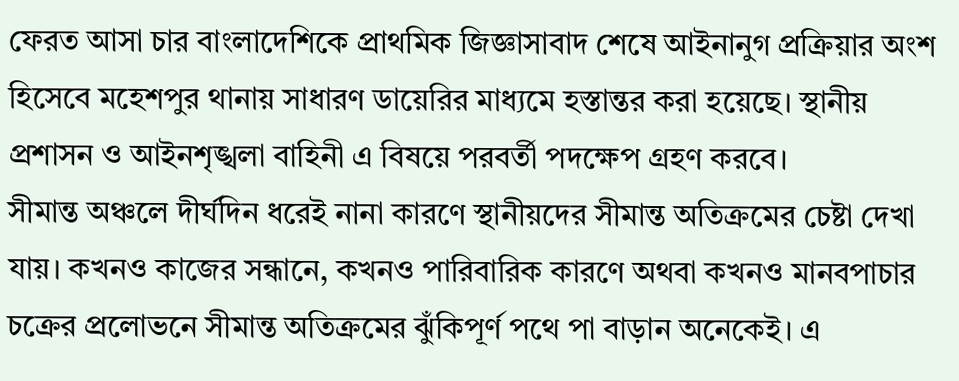ফেরত আসা চার বাংলাদেশিকে প্রাথমিক জিজ্ঞাসাবাদ শেষে আইনানুগ প্রক্রিয়ার অংশ হিসেবে মহেশপুর থানায় সাধারণ ডায়েরির মাধ্যমে হস্তান্তর করা হয়েছে। স্থানীয় প্রশাসন ও আইনশৃঙ্খলা বাহিনী এ বিষয়ে পরবর্তী পদক্ষেপ গ্রহণ করবে।
সীমান্ত অঞ্চলে দীর্ঘদিন ধরেই নানা কারণে স্থানীয়দের সীমান্ত অতিক্রমের চেষ্টা দেখা যায়। কখনও কাজের সন্ধানে, কখনও পারিবারিক কারণে অথবা কখনও মানবপাচার চক্রের প্রলোভনে সীমান্ত অতিক্রমের ঝুঁকিপূর্ণ পথে পা বাড়ান অনেকেই। এ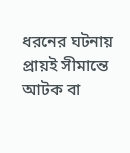ধরনের ঘটনায় প্রায়ই সীমান্তে আটক বা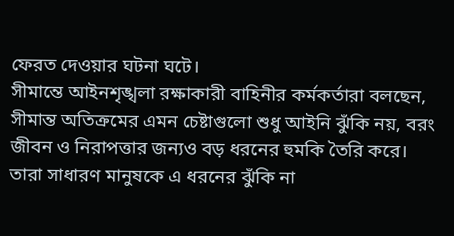ফেরত দেওয়ার ঘটনা ঘটে।
সীমান্তে আইনশৃঙ্খলা রক্ষাকারী বাহিনীর কর্মকর্তারা বলছেন, সীমান্ত অতিক্রমের এমন চেষ্টাগুলো শুধু আইনি ঝুঁকি নয়, বরং জীবন ও নিরাপত্তার জন্যও বড় ধরনের হুমকি তৈরি করে। তারা সাধারণ মানুষকে এ ধরনের ঝুঁকি না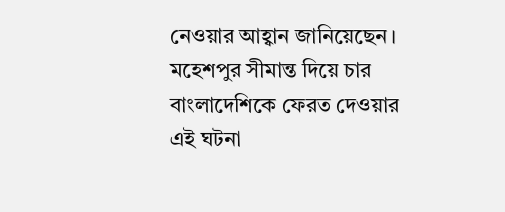নেওয়ার আহ্বান জানিয়েছেন।
মহেশপুর সীমান্ত দিয়ে চার বাংলাদেশিকে ফেরত দেওয়ার এই ঘটনা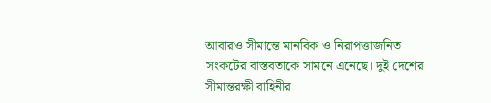আবারও সীমান্তে মানবিক ও নিরাপত্তাজনিত সংকটের বাস্তবতাকে সামনে এনেছে। দুই দেশের সীমান্তরক্ষী বাহিনীর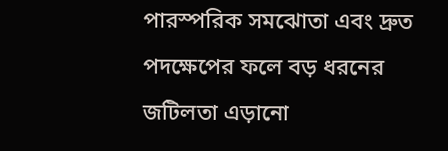পারস্পরিক সমঝোতা এবং দ্রুত পদক্ষেপের ফলে বড় ধরনের জটিলতা এড়ানো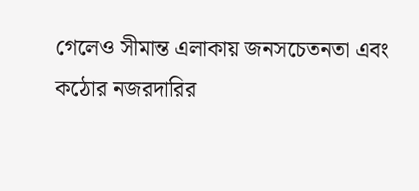গেলেও সীমান্ত এলাকায় জনসচেতনতা এবং কঠোর নজরদারির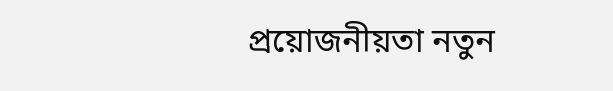প্রয়োজনীয়তা নতুন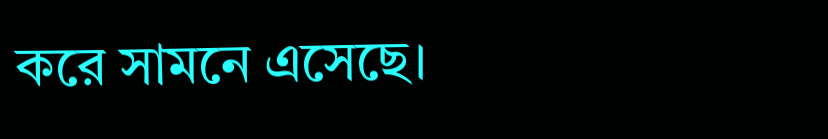করে সামনে এসেছে।